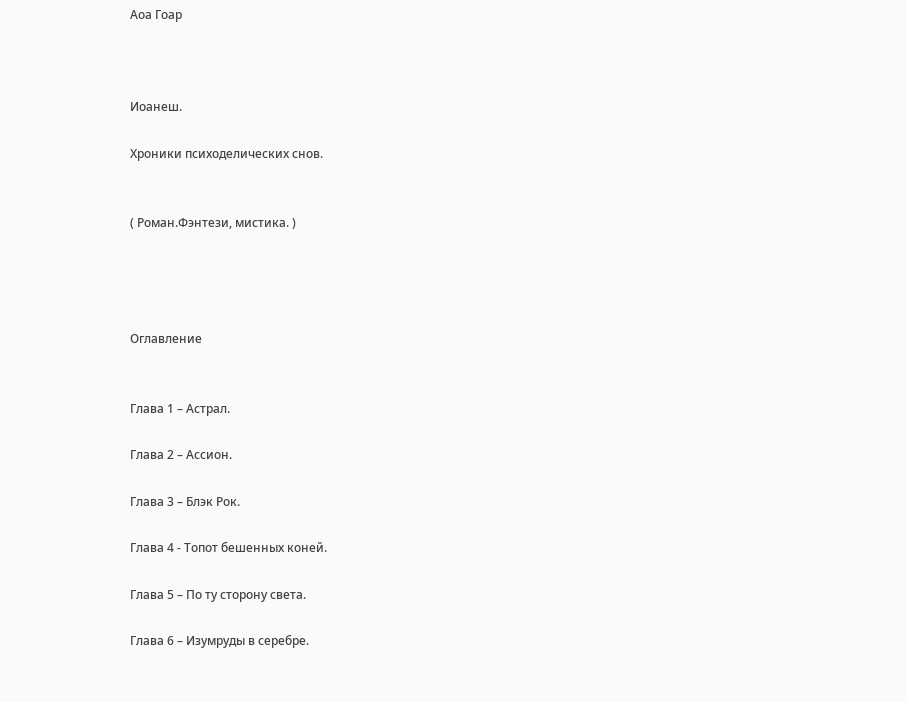Аоа Гоар



Иоанеш.

Хроники психоделических снов.


( Роман.Фэнтези, мистика. )




Оглавление


Глава 1 – Астрал.

Глава 2 – Ассион.

Глава 3 – Блэк Рок.

Глава 4 - Топот бешенных коней.

Глава 5 – По ту сторону света.

Глава 6 – Изумруды в серебре.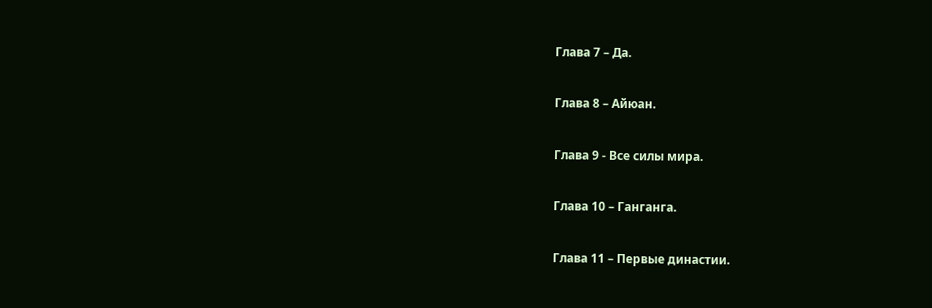Глава 7 – Да.

Глава 8 – Айюан.

Глава 9 - Все силы мира.

Глава 10 – Ганганга.

Глава 11 – Первые династии.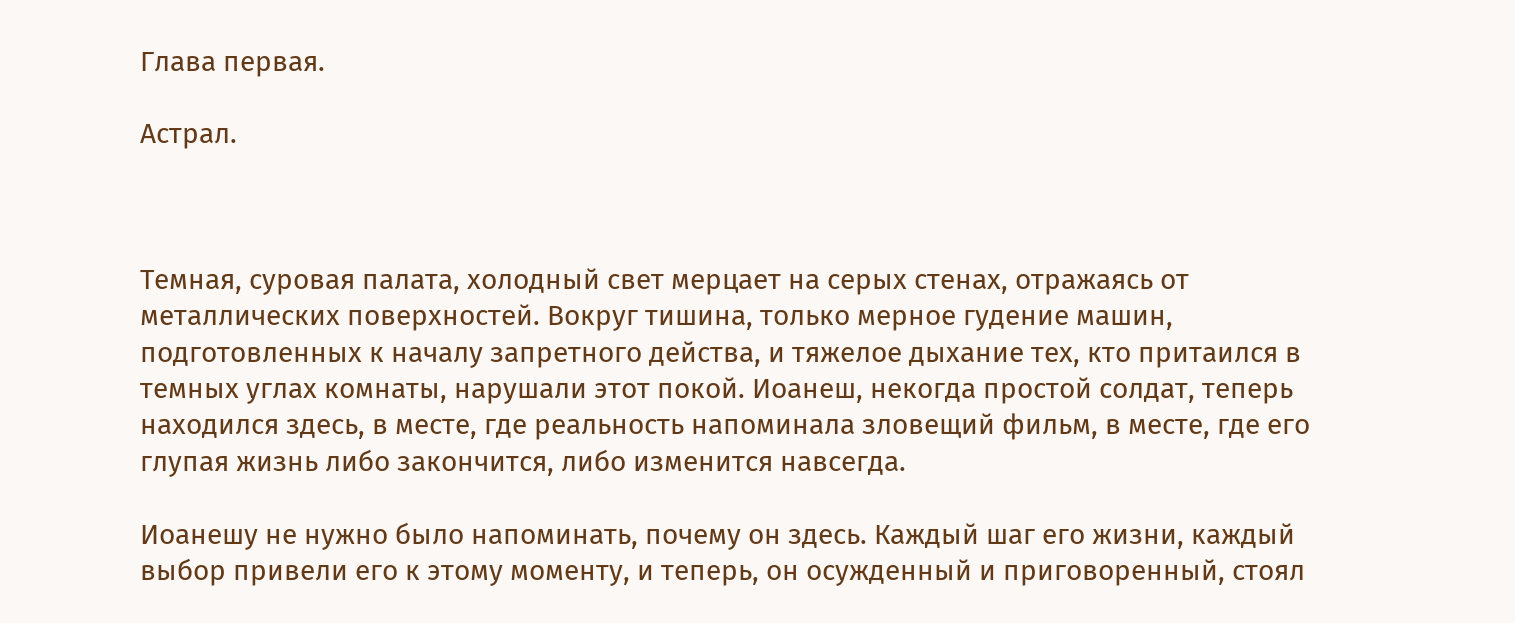Глава первая.

Астрал.



Темная, суровая палата, холодный свет мерцает на серых стенах, отражаясь от металлических поверхностей. Вокруг тишина, только мерное гудение машин, подготовленных к началу запретного действа, и тяжелое дыхание тех, кто притаился в темных углах комнаты, нарушали этот покой. Иоанеш, некогда простой солдат, теперь находился здесь, в месте, где реальность напоминала зловещий фильм, в месте, где его глупая жизнь либо закончится, либо изменится навсегда.

Иоанешу не нужно было напоминать, почему он здесь. Каждый шаг его жизни, каждый выбор привели его к этому моменту, и теперь, он осужденный и приговоренный, стоял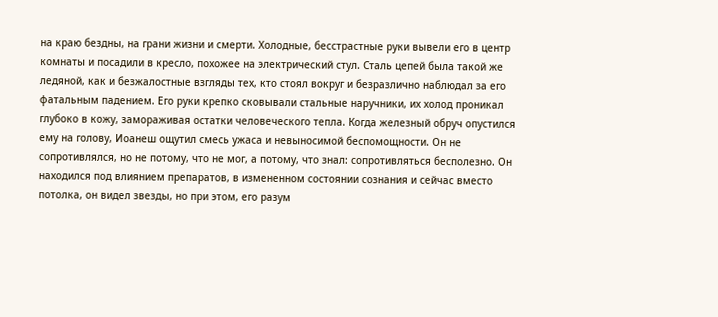на краю бездны, на грани жизни и смерти. Холодные, бесстрастные руки вывели его в центр комнаты и посадили в кресло, похожее на электрический стул. Сталь цепей была такой же ледяной, как и безжалостные взгляды тех, кто стоял вокруг и безразлично наблюдал за его фатальным падением. Его руки крепко сковывали стальные наручники, их холод проникал глубоко в кожу, замораживая остатки человеческого тепла. Когда железный обруч опустился ему на голову, Иоанеш ощутил смесь ужаса и невыносимой беспомощности. Он не сопротивлялся, но не потому, что не мог, а потому, что знал: сопротивляться бесполезно. Он находился под влиянием препаратов, в измененном состоянии сознания и сейчас вместо потолка, он видел звезды, но при этом, его разум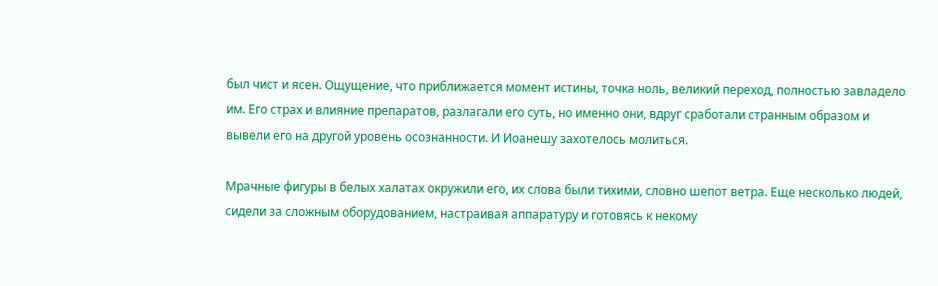был чист и ясен. Ощущение, что приближается момент истины, точка ноль, великий переход, полностью завладело им. Его страх и влияние препаратов, разлагали его суть, но именно они, вдруг сработали странным образом и вывели его на другой уровень осознанности. И Иоанешу захотелось молиться.

Мрачные фигуры в белых халатах окружили его, их слова были тихими, словно шепот ветра. Еще несколько людей, сидели за сложным оборудованием, настраивая аппаратуру и готовясь к некому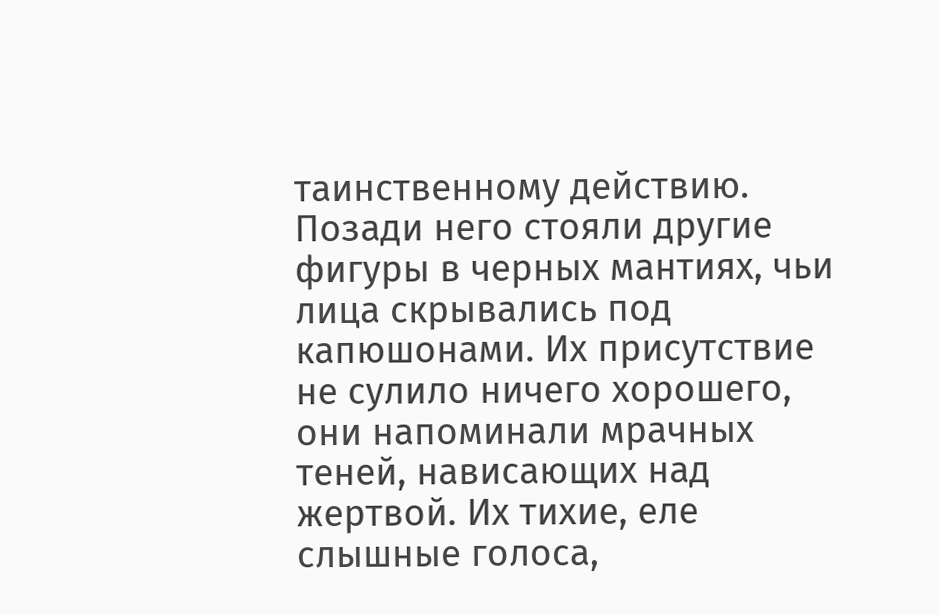таинственному действию. Позади него стояли другие фигуры в черных мантиях, чьи лица скрывались под капюшонами. Их присутствие не сулило ничего хорошего, они напоминали мрачных теней, нависающих над жертвой. Их тихие, еле слышные голоса,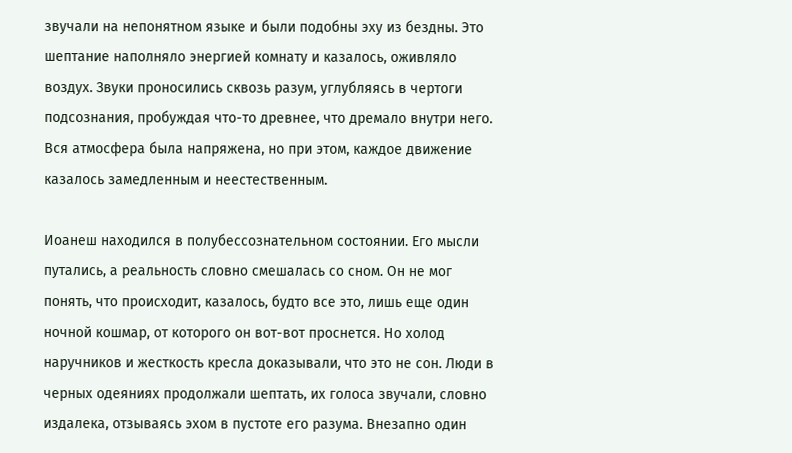звучали на непонятном языке и были подобны эху из бездны. Это шептание наполняло энергией комнату и казалось, оживляло воздух. Звуки проносились сквозь разум, углубляясь в чертоги подсознания, пробуждая что-то древнее, что дремало внутри него. Вся атмосфера была напряжена, но при этом, каждое движение казалось замедленным и неестественным.

Иоанеш находился в полубессознательном состоянии. Его мысли путались, а реальность словно смешалась со сном. Он не мог понять, что происходит, казалось, будто все это, лишь еще один ночной кошмар, от которого он вот-вот проснется. Но холод наручников и жесткость кресла доказывали, что это не сон. Люди в черных одеяниях продолжали шептать, их голоса звучали, словно издалека, отзываясь эхом в пустоте его разума. Внезапно один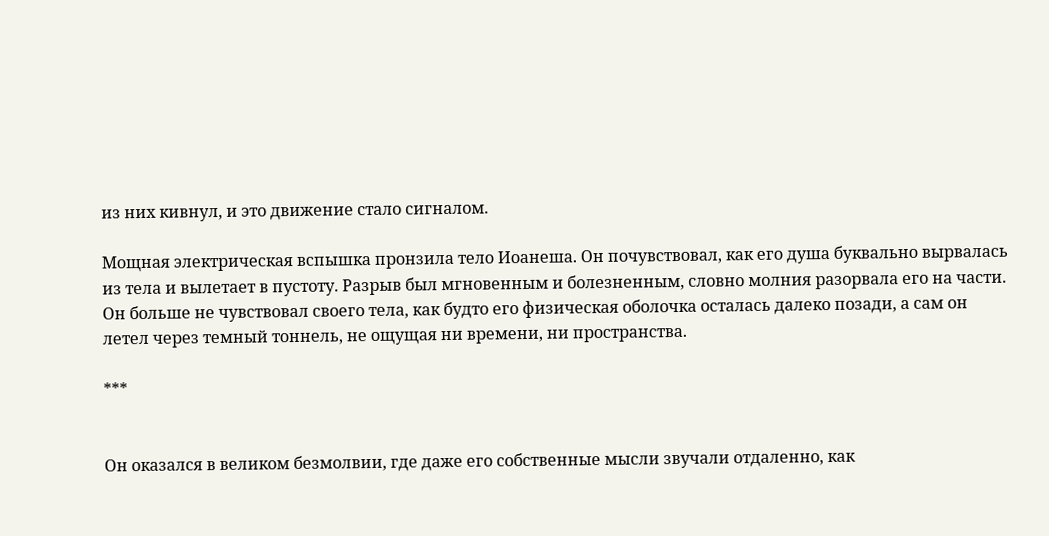из них кивнул, и это движение стало сигналом.

Мощная электрическая вспышка пронзила тело Иоанеша. Он почувствовал, как его душа буквально вырвалась из тела и вылетает в пустоту. Разрыв был мгновенным и болезненным, словно молния разорвала его на части. Он больше не чувствовал своего тела, как будто его физическая оболочка осталась далеко позади, а сам он летел через темный тоннель, не ощущая ни времени, ни пространства.

***


Он оказался в великом безмолвии, где даже его собственные мысли звучали отдаленно, как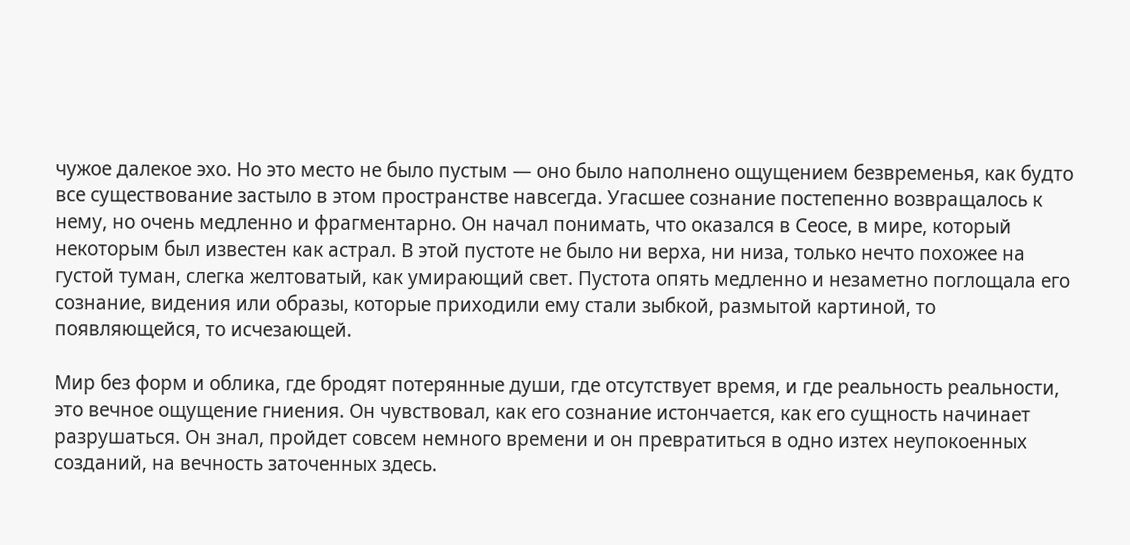чужое далекое эхо. Но это место не было пустым — оно было наполнено ощущением безвременья, как будто все существование застыло в этом пространстве навсегда. Угасшее сознание постепенно возвращалось к нему, но очень медленно и фрагментарно. Он начал понимать, что оказался в Сеосе, в мире, который некоторым был известен как астрал. В этой пустоте не было ни верха, ни низа, только нечто похожее на густой туман, слегка желтоватый, как умирающий свет. Пустота опять медленно и незаметно поглощала его сознание, видения или образы, которые приходили ему стали зыбкой, размытой картиной, то появляющейся, то исчезающей.

Мир без форм и облика, где бродят потерянные души, где отсутствует время, и где реальность реальности, это вечное ощущение гниения. Он чувствовал, как его сознание истончается, как его сущность начинает разрушаться. Он знал, пройдет совсем немного времени и он превратиться в одно изтех неупокоенных созданий, на вечность заточенных здесь.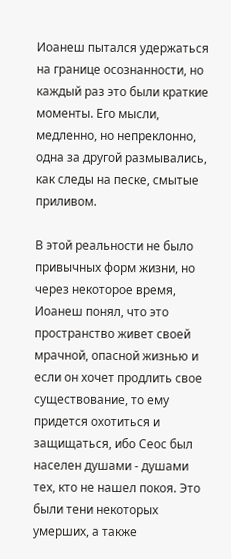Иоанеш пытался удержаться на границе осознанности, но каждый раз это были краткие моменты. Его мысли, медленно, но непреклонно, одна за другой размывались, как следы на песке, смытые приливом.

В этой реальности не было привычных форм жизни, но через некоторое время, Иоанеш понял, что это пространство живет своей мрачной, опасной жизнью и если он хочет продлить свое существование, то ему придется охотиться и защищаться, ибо Сеос был населен душами - душами тех, кто не нашел покоя. Это были тени некоторых умерших, а также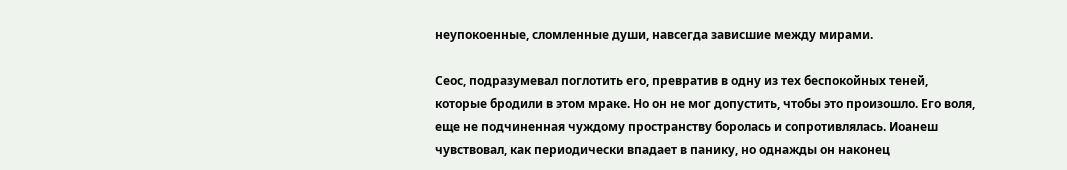неупокоенные, сломленные души, навсегда зависшие между мирами.

Сеос, подразумевал поглотить его, превратив в одну из тех беспокойных теней, которые бродили в этом мраке. Но он не мог допустить, чтобы это произошло. Его воля, еще не подчиненная чуждому пространству боролась и сопротивлялась. Иоанеш чувствовал, как периодически впадает в панику, но однажды он наконец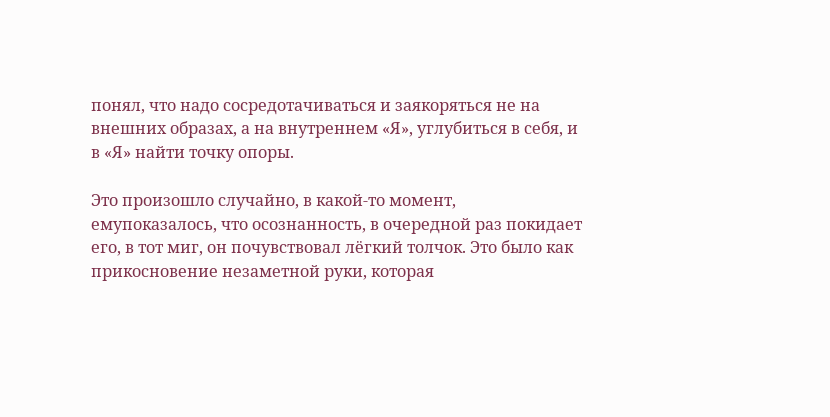понял, что надо сосредотачиваться и заякоряться не на внешних образах, а на внутреннем «Я», углубиться в себя, и в «Я» найти точку опоры.

Это произошло случайно, в какой-то момент, емупоказалось, что осознанность, в очередной раз покидает его, в тот миг, он почувствовал лёгкий толчок. Это было как прикосновение незаметной руки, которая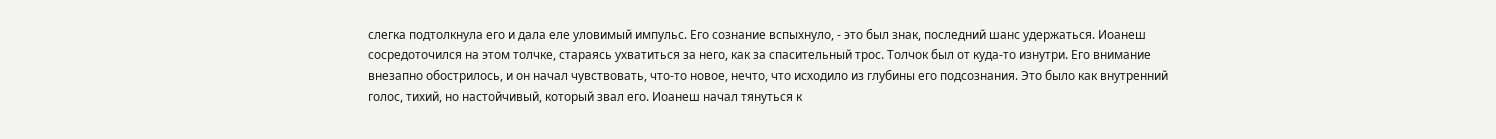слегка подтолкнула его и дала еле уловимый импульс. Его сознание вспыхнуло, - это был знак, последний шанс удержаться. Иоанеш сосредоточился на этом толчке, стараясь ухватиться за него, как за спасительный трос. Толчок был от куда-то изнутри. Его внимание внезапно обострилось, и он начал чувствовать, что-то новое, нечто, что исходило из глубины его подсознания. Это было как внутренний голос, тихий, но настойчивый, который звал его. Иоанеш начал тянуться к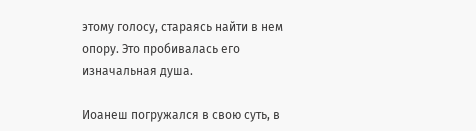этому голосу, стараясь найти в нем опору. Это пробивалась его изначальная душа.

Иоанеш погружался в свою суть, в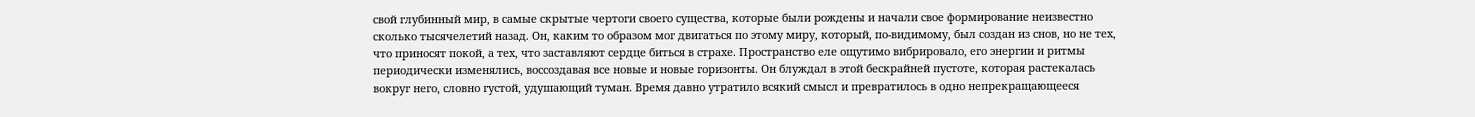свой глубинный мир, в самые скрытые чертоги своего существа, которые были рождены и начали свое формирование неизвестно сколько тысячелетий назад. Он, каким то образом мог двигаться по этому миру, который, по-видимому, был создан из снов, но не тех, что приносят покой, а тех, что заставляют сердце биться в страхе. Пространство еле ощутимо вибрировало, его энергии и ритмы периодически изменялись, воссоздавая все новые и новые горизонты. Он блуждал в этой бескрайней пустоте, которая растекалась вокруг него, словно густой, удушающий туман. Время давно утратило всякий смысл и превратилось в одно непрекращающееся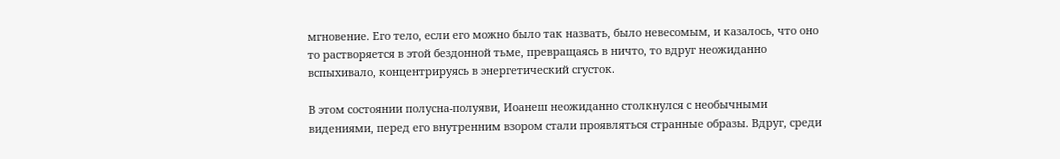мгновение. Его тело, если его можно было так назвать, было невесомым, и казалось, что оно то растворяется в этой бездонной тьме, превращаясь в ничто, то вдруг неожиданно вспыхивало, концентрируясь в энергетический сгусток.

В этом состоянии полусна-полуяви, Иоанеш неожиданно столкнулся с необычными видениями, перед его внутренним взором стали проявляться странные образы. Вдруг, среди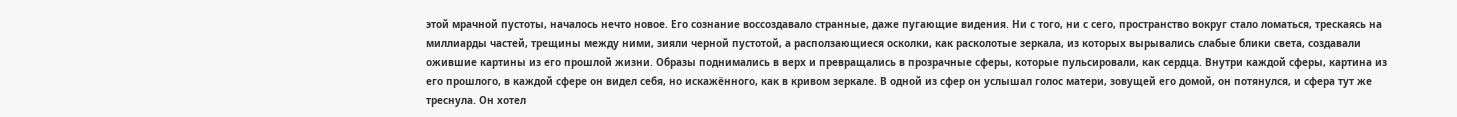этой мрачной пустоты, началось нечто новое. Его сознание воссоздавало странные, даже пугающие видения. Ни с того, ни с сего, пространство вокруг стало ломаться, трескаясь на миллиарды частей, трещины между ними, зияли черной пустотой, а расползающиеся осколки, как расколотые зеркала, из которых вырывались слабые блики света, создавали ожившие картины из его прошлой жизни. Образы поднимались в верх и превращались в прозрачные сферы, которые пульсировали, как сердца. Внутри каждой сферы, картина из его прошлого, в каждой сфере он видел себя, но искажённого, как в кривом зеркале. В одной из сфер он услышал голос матери, зовущей его домой, он потянулся, и сфера тут же треснула. Он хотел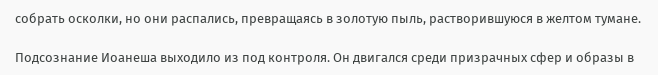собрать осколки, но они распались, превращаясь в золотую пыль, растворившуюся в желтом тумане.

Подсознание Иоанеша выходило из под контроля. Он двигался среди призрачных сфер и образы в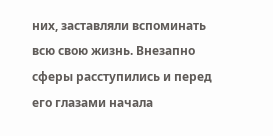них, заставляли вспоминать всю свою жизнь. Внезапно сферы расступились и перед его глазами начала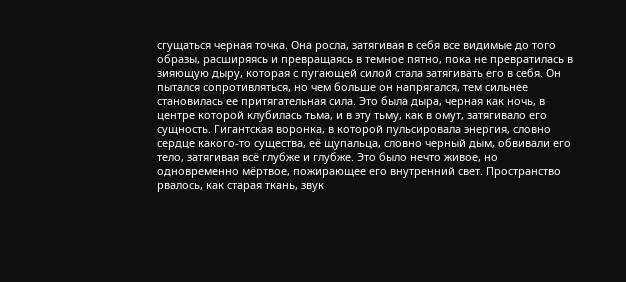сгущаться черная точка. Она росла, затягивая в себя все видимые до того образы, расширяясь и превращаясь в темное пятно, пока не превратилась в зияющую дыру, которая с пугающей силой стала затягивать его в себя. Он пытался сопротивляться, но чем больше он напрягался, тем сильнее становилась ее притягательная сила. Это была дыра, черная как ночь, в центре которой клубилась тьма, и в эту тьму, как в омут, затягивало его сущность. Гигантская воронка, в которой пульсировала энергия, словно сердце какого-то существа, её щупальца, словно черный дым, обвивали его тело, затягивая всё глубже и глубже. Это было нечто живое, но одновременно мёртвое, пожирающее его внутренний свет. Пространство рвалось, как старая ткань, звук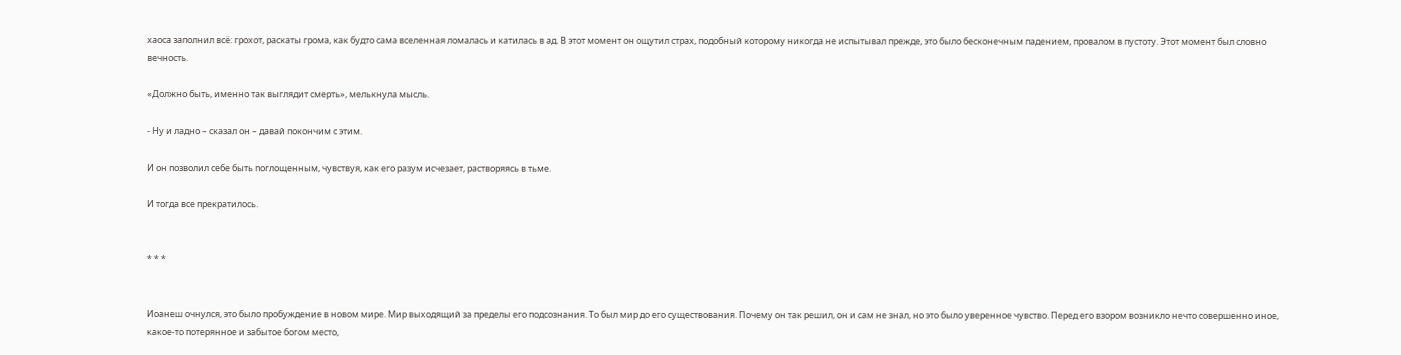хаоса заполнил всё: грохот, раскаты грома, как будто сама вселенная ломалась и катилась в ад. В этот момент он ощутил страх, подобный которому никогда не испытывал прежде, это было бесконечным падением, провалом в пустоту. Этот момент был словно вечность.

«Должно быть, именно так выглядит смерть», мелькнула мысль.

- Ну и ладно – сказал он – давай покончим с этим.

И он позволил себе быть поглощенным, чувствуя, как его разум исчезает, растворяясь в тьме.

И тогда все прекратилось.


* * *


Иоанеш очнулся, это было пробуждение в новом мире. Мир выходящий за пределы его подсознания. То был мир до его существования. Почему он так решил, он и сам не знал, но это было уверенное чувство. Перед его взором возникло нечто совершенно иное, какое-то потерянное и забытое богом место,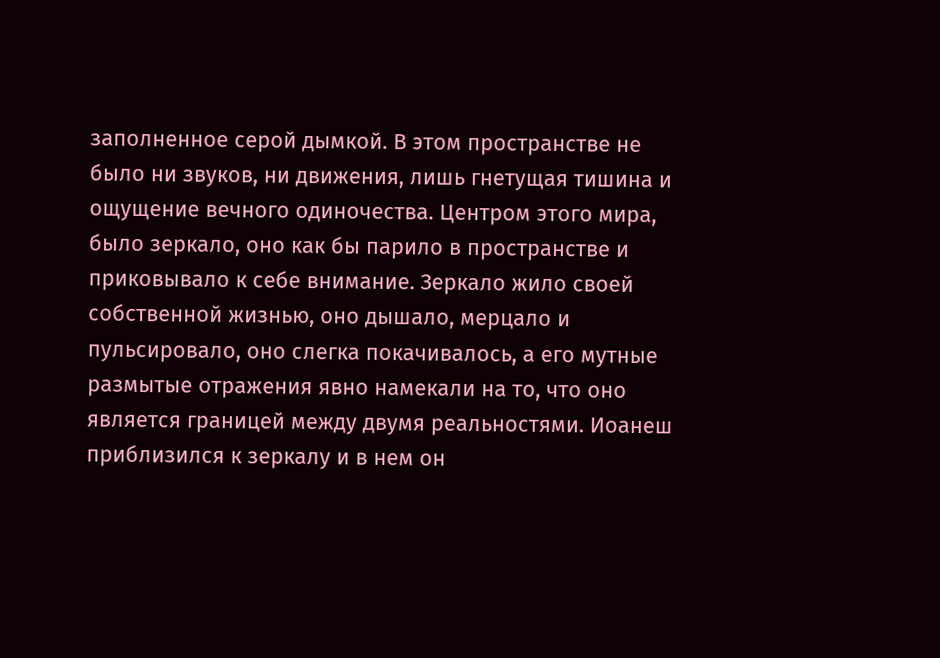заполненное серой дымкой. В этом пространстве не было ни звуков, ни движения, лишь гнетущая тишина и ощущение вечного одиночества. Центром этого мира, было зеркало, оно как бы парило в пространстве и приковывало к себе внимание. Зеркало жило своей собственной жизнью, оно дышало, мерцало и пульсировало, оно слегка покачивалось, а его мутные размытые отражения явно намекали на то, что оно является границей между двумя реальностями. Иоанеш приблизился к зеркалу и в нем он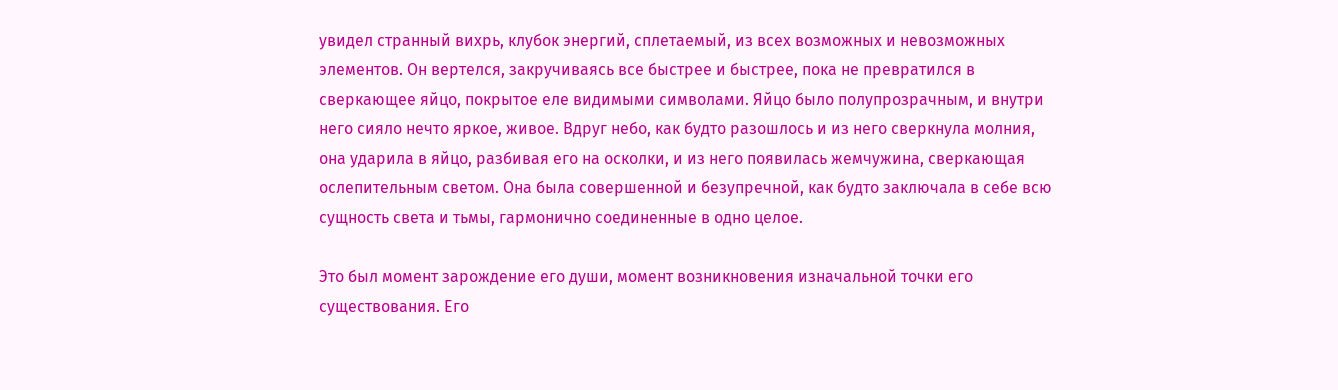увидел странный вихрь, клубок энергий, сплетаемый, из всех возможных и невозможных элементов. Он вертелся, закручиваясь все быстрее и быстрее, пока не превратился в сверкающее яйцо, покрытое еле видимыми символами. Яйцо было полупрозрачным, и внутри него сияло нечто яркое, живое. Вдруг небо, как будто разошлось и из него сверкнула молния, она ударила в яйцо, разбивая его на осколки, и из него появилась жемчужина, сверкающая ослепительным светом. Она была совершенной и безупречной, как будто заключала в себе всю сущность света и тьмы, гармонично соединенные в одно целое.

Это был момент зарождение его души, момент возникновения изначальной точки его существования. Его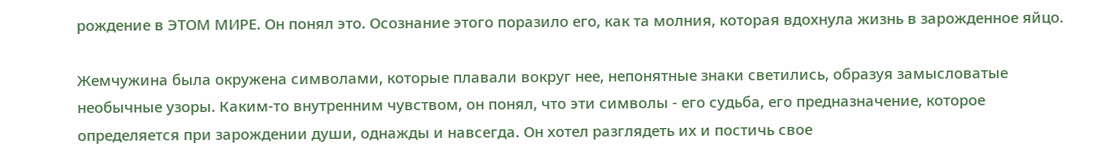рождение в ЭТОМ МИРЕ. Он понял это. Осознание этого поразило его, как та молния, которая вдохнула жизнь в зарожденное яйцо.

Жемчужина была окружена символами, которые плавали вокруг нее, непонятные знаки светились, образуя замысловатые необычные узоры. Каким-то внутренним чувством, он понял, что эти символы - его судьба, его предназначение, которое определяется при зарождении души, однажды и навсегда. Он хотел разглядеть их и постичь свое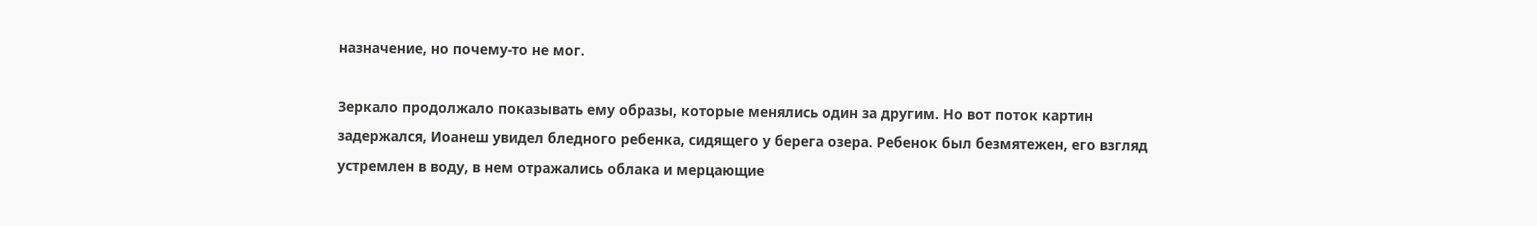назначение, но почему-то не мог.

Зеркало продолжало показывать ему образы, которые менялись один за другим. Но вот поток картин задержался, Иоанеш увидел бледного ребенка, сидящего у берега озера. Ребенок был безмятежен, его взгляд устремлен в воду, в нем отражались облака и мерцающие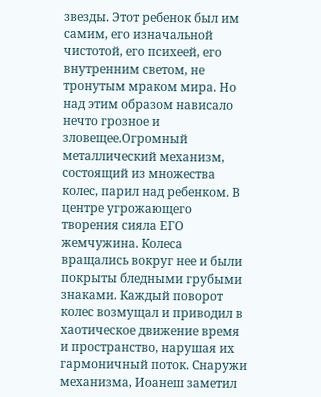звезды. Этот ребенок был им самим, его изначальной чистотой, его психеей, его внутренним светом, не тронутым мраком мира. Но над этим образом нависало нечто грозное и зловещее.Огромный металлический механизм, состоящий из множества колес, парил над ребенком. В центре угрожающего творения сияла ЕГО жемчужина. Колеса вращались вокруг нее и были покрыты бледными грубыми знаками. Каждый поворот колес возмущал и приводил в хаотическое движение время и пространство, нарушая их гармоничный поток. Снаружи механизма, Иоанеш заметил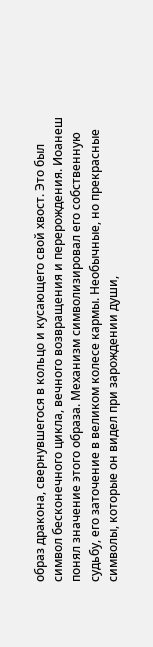образ дракона, свернувшегося в кольцо и кусающего свой хвост. Это был символ бесконечного цикла, вечного возвращения и перерождения. Иоанеш понял значение этого образа. Механизм символизировал его собственную судьбу, его заточение в великом колесе кармы. Необычные, но прекрасные символы, которые он видел при зарождении души,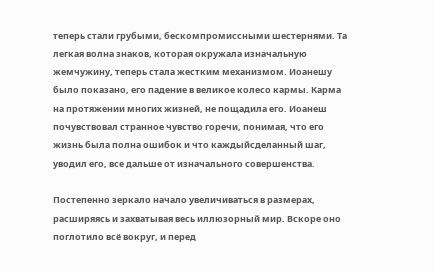теперь стали грубыми, бескомпромиссными шестернями. Та легкая волна знаков, которая окружала изначальную жемчужину, теперь стала жестким механизмом. Иоанешу было показано, его падение в великое колесо кармы. Карма на протяжении многих жизней, не пощадила его. Иоанеш почувствовал странное чувство горечи, понимая, что его жизнь была полна ошибок и что каждыйсделанный шаг, уводил его, все дальше от изначального совершенства.

Постепенно зеркало начало увеличиваться в размерах, расширяясь и захватывая весь иллюзорный мир. Вскоре оно поглотило всё вокруг, и перед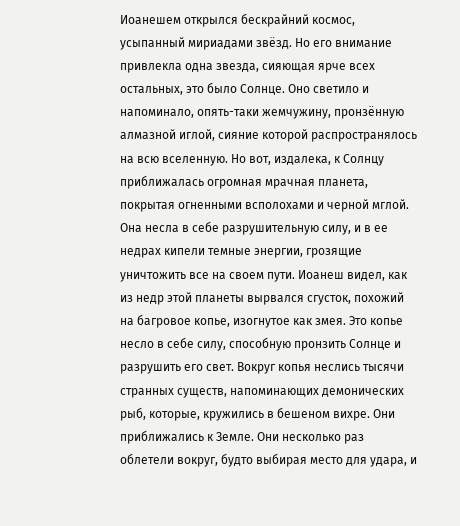Иоанешем открылся бескрайний космос, усыпанный мириадами звёзд. Но его внимание привлекла одна звезда, сияющая ярче всех остальных, это было Солнце. Оно светило и напоминало, опять-таки жемчужину, пронзённую алмазной иглой, сияние которой распространялось на всю вселенную. Но вот, издалека, к Солнцу приближалась огромная мрачная планета, покрытая огненными всполохами и черной мглой. Она несла в себе разрушительную силу, и в ее недрах кипели темные энергии, грозящие уничтожить все на своем пути. Иоанеш видел, как из недр этой планеты вырвался сгусток, похожий на багровое копье, изогнутое как змея. Это копье несло в себе силу, способную пронзить Солнце и разрушить его свет. Вокруг копья неслись тысячи странных существ, напоминающих демонических рыб, которые, кружились в бешеном вихре. Они приближались к Земле. Они несколько раз облетели вокруг, будто выбирая место для удара, и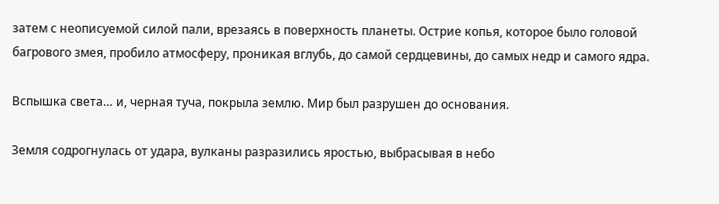затем с неописуемой силой пали, врезаясь в поверхность планеты. Острие копья, которое было головой багрового змея, пробило атмосферу, проникая вглубь, до самой сердцевины, до самых недр и самого ядра.

Вспышка света… и, черная туча, покрыла землю. Мир был разрушен до основания.

Земля содрогнулась от удара, вулканы разразились яростью, выбрасывая в небо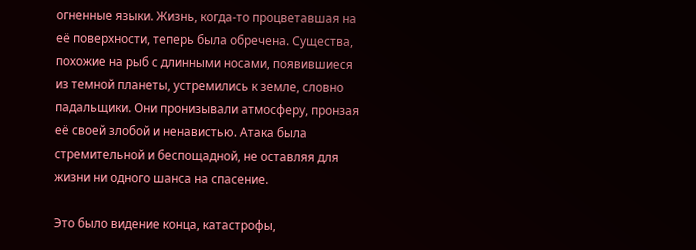огненные языки. Жизнь, когда-то процветавшая на её поверхности, теперь была обречена. Существа, похожие на рыб с длинными носами, появившиеся из темной планеты, устремились к земле, словно падальщики. Они пронизывали атмосферу, пронзая её своей злобой и ненавистью. Атака была стремительной и беспощадной, не оставляя для жизни ни одного шанса на спасение.

Это было видение конца, катастрофы,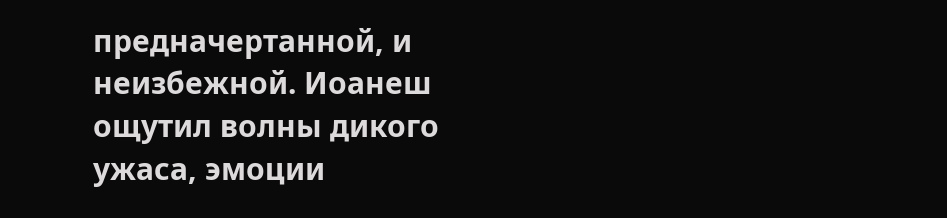предначертанной, и неизбежной. Иоанеш ощутил волны дикого ужаса, эмоции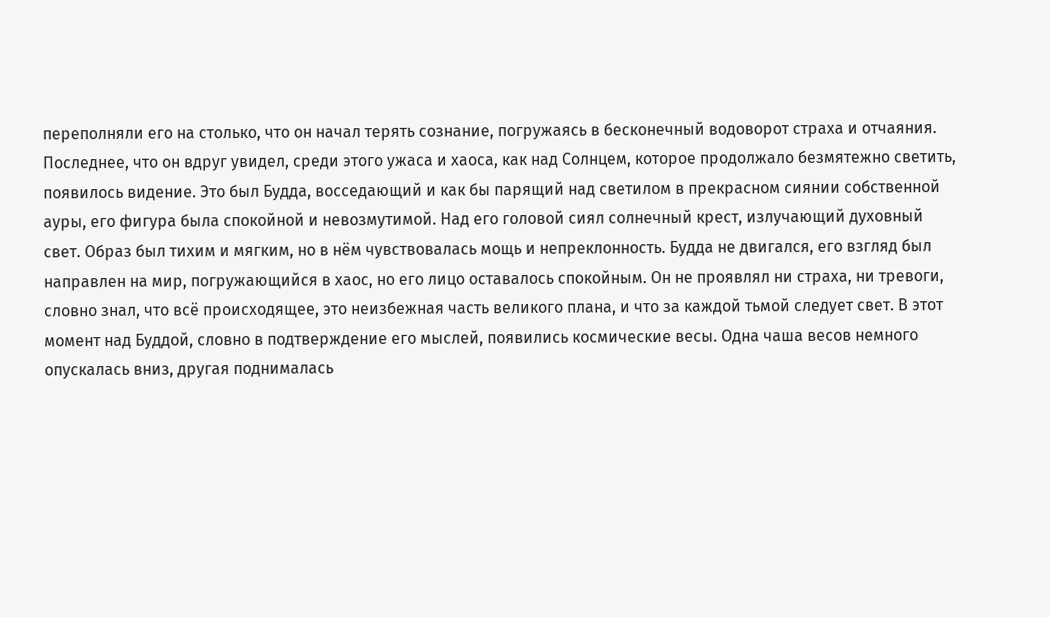переполняли его на столько, что он начал терять сознание, погружаясь в бесконечный водоворот страха и отчаяния. Последнее, что он вдруг увидел, среди этого ужаса и хаоса, как над Солнцем, которое продолжало безмятежно светить, появилось видение. Это был Будда, восседающий и как бы парящий над светилом в прекрасном сиянии собственной ауры, его фигура была спокойной и невозмутимой. Над его головой сиял солнечный крест, излучающий духовный свет. Образ был тихим и мягким, но в нём чувствовалась мощь и непреклонность. Будда не двигался, его взгляд был направлен на мир, погружающийся в хаос, но его лицо оставалось спокойным. Он не проявлял ни страха, ни тревоги, словно знал, что всё происходящее, это неизбежная часть великого плана, и что за каждой тьмой следует свет. В этот момент над Буддой, словно в подтверждение его мыслей, появились космические весы. Одна чаша весов немного опускалась вниз, другая поднималась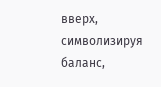вверх, символизируя баланс,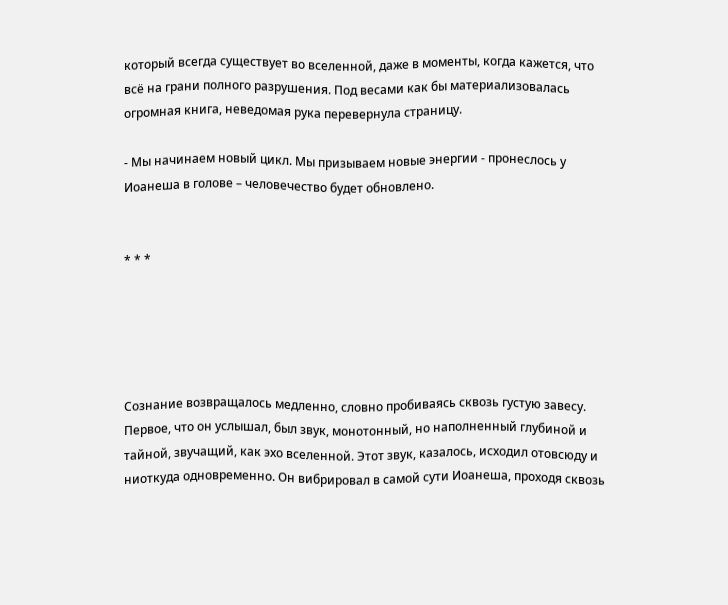который всегда существует во вселенной, даже в моменты, когда кажется, что всё на грани полного разрушения. Под весами как бы материализовалась огромная книга, неведомая рука перевернула страницу.

- Мы начинаем новый цикл. Мы призываем новые энергии - пронеслось у Иоанеша в голове – человечество будет обновлено.


* * *





Сознание возвращалось медленно, словно пробиваясь сквозь густую завесу. Первое, что он услышал, был звук, монотонный, но наполненный глубиной и тайной, звучащий, как эхо вселенной. Этот звук, казалось, исходил отовсюду и ниоткуда одновременно. Он вибрировал в самой сути Иоанеша, проходя сквозь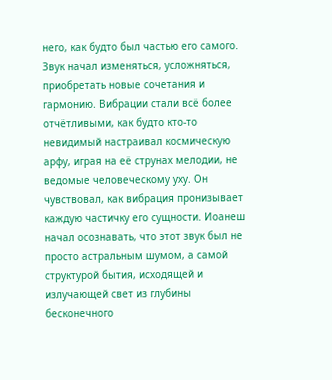него, как будто был частью его самого. Звук начал изменяться, усложняться, приобретать новые сочетания и гармонию. Вибрации стали всё более отчётливыми, как будто кто-то невидимый настраивал космическую арфу, играя на её струнах мелодии, не ведомые человеческому уху. Он чувствовал, как вибрация пронизывает каждую частичку его сущности. Иоанеш начал осознавать, что этот звук был не просто астральным шумом, а самой структурой бытия, исходящей и излучающей свет из глубины бесконечного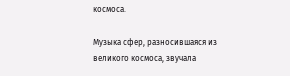космоса.

Музыка сфер, разносившаяся из великого космоса, звучала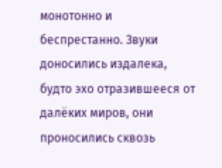монотонно и беспрестанно. Звуки доносились издалека, будто эхо отразившееся от далёких миров, они проносились сквозь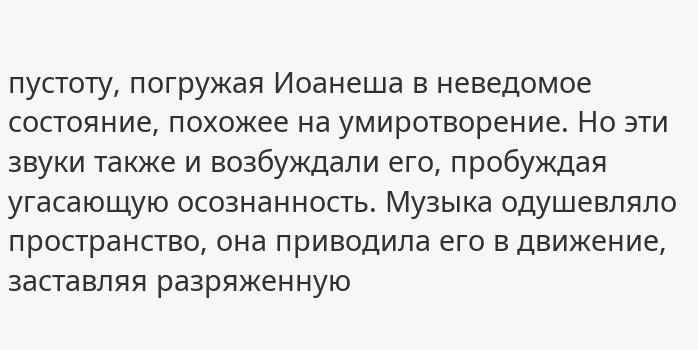пустоту, погружая Иоанеша в неведомое состояние, похожее на умиротворение. Но эти звуки также и возбуждали его, пробуждая угасающую осознанность. Музыка одушевляло пространство, она приводила его в движение, заставляя разряженную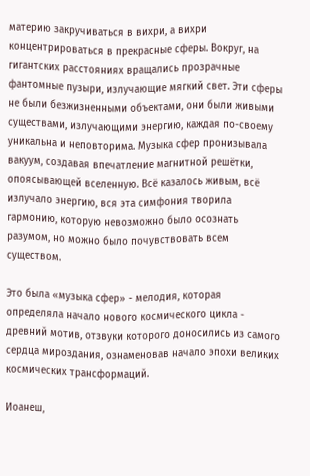материю закручиваться в вихри, а вихри концентрироваться в прекрасные сферы. Вокруг, на гигантских расстояниях вращались прозрачные фантомные пузыри, излучающие мягкий свет. Эти сферы не были безжизненными объектами, они были живыми существами, излучающими энергию, каждая по-своему уникальна и неповторима. Музыка сфер пронизывала вакуум, создавая впечатление магнитной решётки, опоясывающей вселенную. Всё казалось живым, всё излучало энергию, вся эта симфония творила гармонию, которую невозможно было осознать разумом, но можно было почувствовать всем существом.

Это была «музыка сфер» - мелодия, которая определяла начало нового космического цикла - древний мотив, отзвуки которого доносились из самого сердца мироздания, ознаменовав начало эпохи великих космических трансформаций.

Иоанеш,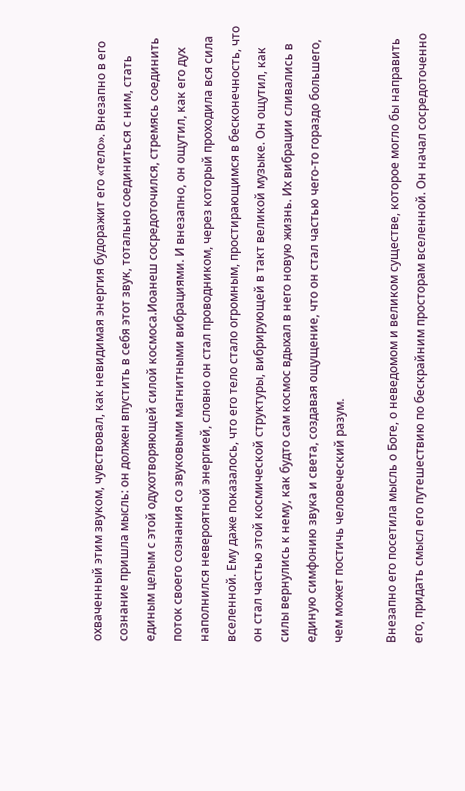охваченный этим звуком, чувствовал, как невидимая энергия будоражит его «тело». Внезапно в его сознание пришла мысль: он должен впустить в себя этот звук, тотально соединиться с ним, стать единым целым с этой одухотворяющей силой космоса.Иоанеш сосредоточился, стремясь соединить поток своего сознания со звуковыми магнитными вибрациями. И внезапно, он ощутил, как его дух наполнился невероятной энергией, словно он стал проводником, через который проходила вся сила вселенной. Ему даже показалось, что его тело стало огромным, простирающимся в бесконечность, что он стал частью этой космической структуры, вибрирующей в такт великой музыке. Он ощутил, как силы вернулись к нему, как будто сам космос вдыхал в него новую жизнь. Их вибрации сливались в единую симфонию звука и света, создавая ощущение, что он стал частью чего-то гораздо большего, чем может постичь человеческий разум.

Внезапно его посетила мысль о Боге, о неведомом и великом существе, которое могло бы направить его, придать смысл его путешествию по бескрайним просторам вселенной. Он начал сосредоточенно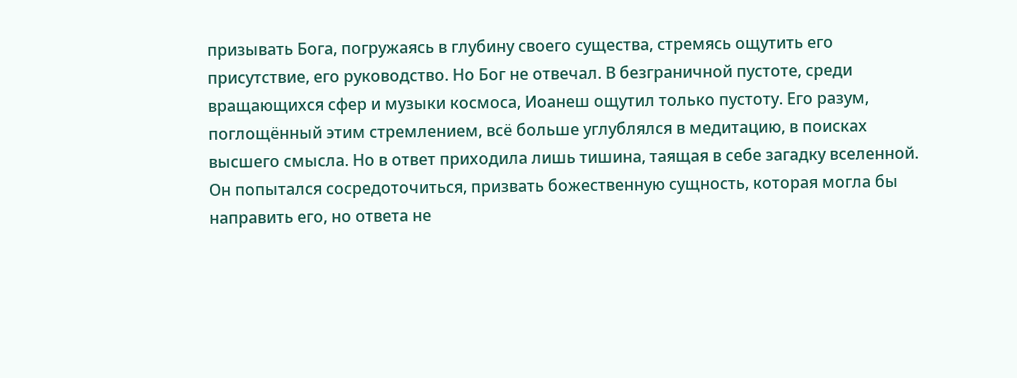призывать Бога, погружаясь в глубину своего существа, стремясь ощутить его присутствие, его руководство. Но Бог не отвечал. В безграничной пустоте, среди вращающихся сфер и музыки космоса, Иоанеш ощутил только пустоту. Его разум, поглощённый этим стремлением, всё больше углублялся в медитацию, в поисках высшего смысла. Но в ответ приходила лишь тишина, таящая в себе загадку вселенной. Он попытался сосредоточиться, призвать божественную сущность, которая могла бы направить его, но ответа не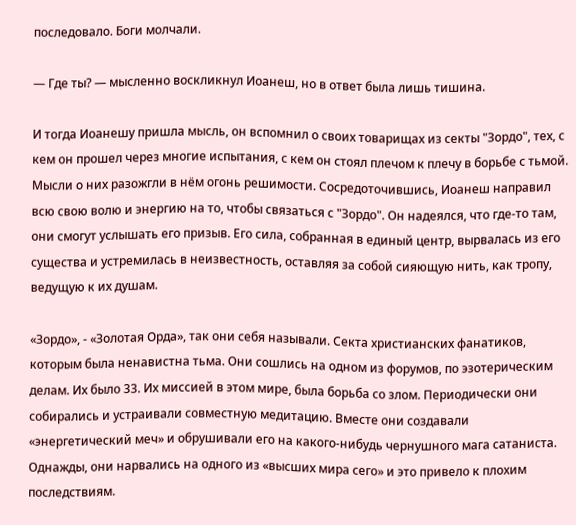последовало. Боги молчали.

— Где ты? — мысленно воскликнул Иоанеш, но в ответ была лишь тишина.

И тогда Иоанешу пришла мысль, он вспомнил о своих товарищах из секты "Зордо", тех, с кем он прошел через многие испытания, с кем он стоял плечом к плечу в борьбе с тьмой. Мысли о них разожгли в нём огонь решимости. Сосредоточившись, Иоанеш направил всю свою волю и энергию на то, чтобы связаться с "Зордо". Он надеялся, что где-то там, они смогут услышать его призыв. Его сила, собранная в единый центр, вырвалась из его существа и устремилась в неизвестность, оставляя за собой сияющую нить, как тропу, ведущую к их душам.

«Зордо», - «Золотая Орда», так они себя называли. Секта христианских фанатиков, которым была ненавистна тьма. Они сошлись на одном из форумов, по эзотерическим делам. Их было 33. Их миссией в этом мире, была борьба со злом. Периодически они собирались и устраивали совместную медитацию. Вместе они создавали «энергетический меч» и обрушивали его на какого-нибудь чернушного мага сатаниста. Однажды, они нарвались на одного из «высших мира сего» и это привело к плохим последствиям.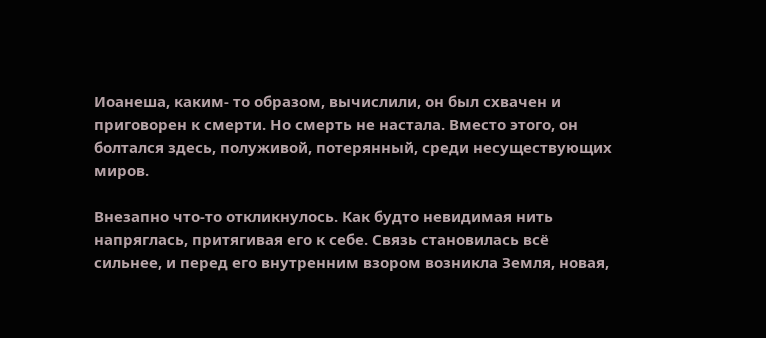Иоанеша, каким- то образом, вычислили, он был схвачен и приговорен к смерти. Но смерть не настала. Вместо этого, он болтался здесь, полуживой, потерянный, среди несуществующих миров.

Внезапно что-то откликнулось. Как будто невидимая нить напряглась, притягивая его к себе. Связь становилась всё сильнее, и перед его внутренним взором возникла Земля, новая,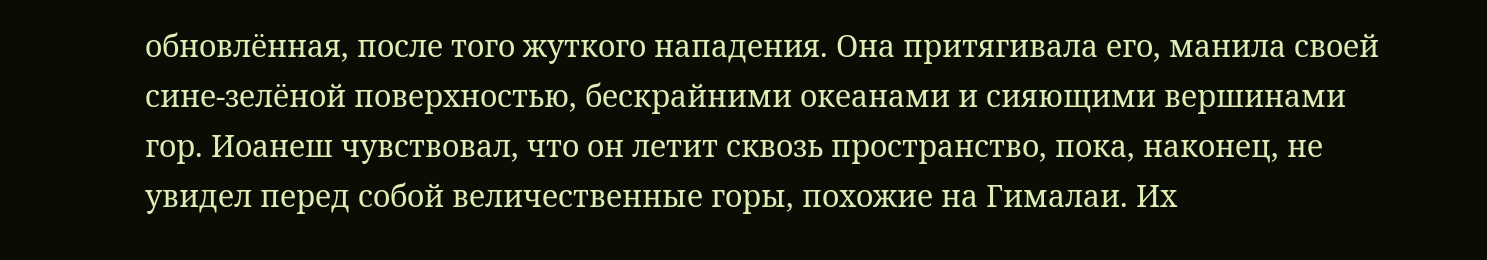обновлённая, после того жуткого нападения. Она притягивала его, манила своей сине-зелёной поверхностью, бескрайними океанами и сияющими вершинами гор. Иоанеш чувствовал, что он летит сквозь пространство, пока, наконец, не увидел перед собой величественные горы, похожие на Гималаи. Их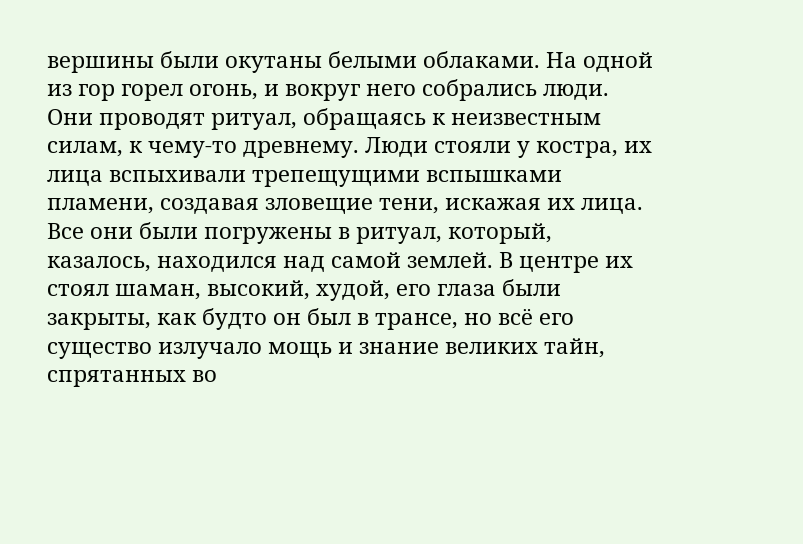вершины были окутаны белыми облаками. На одной из гор горел огонь, и вокруг него собрались люди. Они проводят ритуал, обращаясь к неизвестным силам, к чему-то древнему. Люди стояли у костра, их лица вспыхивали трепещущими вспышками пламени, создавая зловещие тени, искажая их лица. Все они были погружены в ритуал, который, казалось, находился над самой землей. В центре их стоял шаман, высокий, худой, его глаза были закрыты, как будто он был в трансе, но всё его существо излучало мощь и знание великих тайн, спрятанных во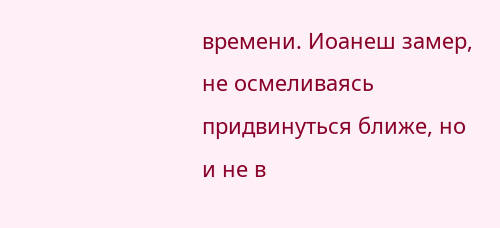времени. Иоанеш замер, не осмеливаясь придвинуться ближе, но и не в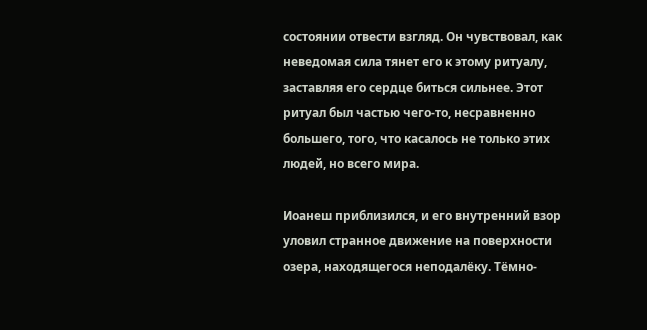состоянии отвести взгляд. Он чувствовал, как неведомая сила тянет его к этому ритуалу, заставляя его сердце биться сильнее. Этот ритуал был частью чего-то, несравненно большего, того, что касалось не только этих людей, но всего мира.

Иоанеш приблизился, и его внутренний взор уловил странное движение на поверхности озера, находящегося неподалёку. Тёмно-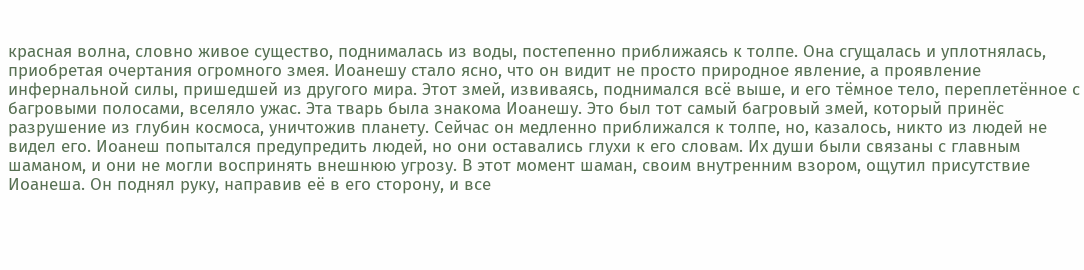красная волна, словно живое существо, поднималась из воды, постепенно приближаясь к толпе. Она сгущалась и уплотнялась, приобретая очертания огромного змея. Иоанешу стало ясно, что он видит не просто природное явление, а проявление инфернальной силы, пришедшей из другого мира. Этот змей, извиваясь, поднимался всё выше, и его тёмное тело, переплетённое с багровыми полосами, вселяло ужас. Эта тварь была знакома Иоанешу. Это был тот самый багровый змей, который принёс разрушение из глубин космоса, уничтожив планету. Сейчас он медленно приближался к толпе, но, казалось, никто из людей не видел его. Иоанеш попытался предупредить людей, но они оставались глухи к его словам. Их души были связаны с главным шаманом, и они не могли воспринять внешнюю угрозу. В этот момент шаман, своим внутренним взором, ощутил присутствие Иоанеша. Он поднял руку, направив её в его сторону, и все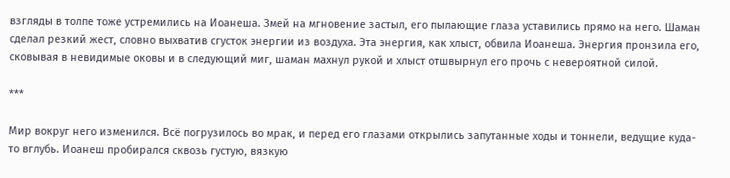взгляды в толпе тоже устремились на Иоанеша. Змей на мгновение застыл, его пылающие глаза уставились прямо на него. Шаман сделал резкий жест, словно выхватив сгусток энергии из воздуха. Эта энергия, как хлыст, обвила Иоанеша. Энергия пронзила его, сковывая в невидимые оковы и в следующий миг, шаман махнул рукой и хлыст отшвырнул его прочь с невероятной силой.

***

Мир вокруг него изменился. Всё погрузилось во мрак, и перед его глазами открылись запутанные ходы и тоннели, ведущие куда-то вглубь. Иоанеш пробирался сквозь густую, вязкую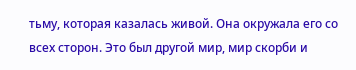тьму, которая казалась живой. Она окружала его со всех сторон. Это был другой мир, мир скорби и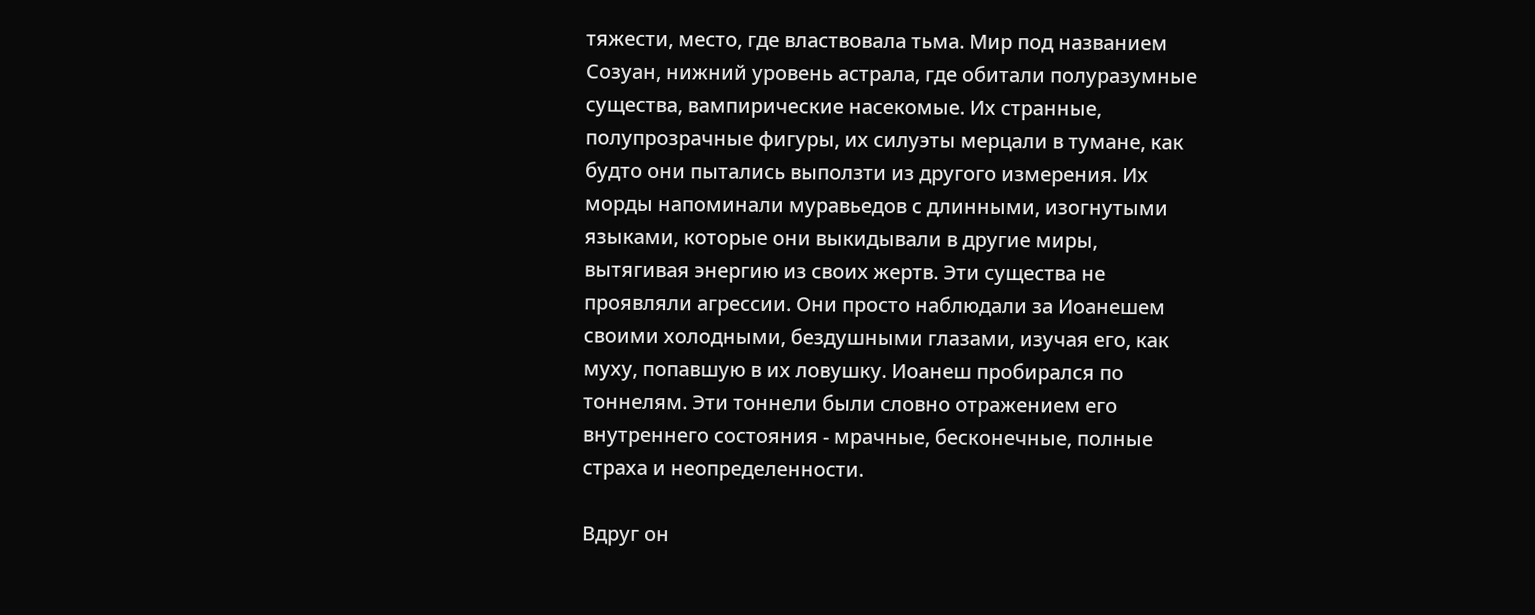тяжести, место, где властвовала тьма. Мир под названием Созуан, нижний уровень астрала, где обитали полуразумные существа, вампирические насекомые. Их странные, полупрозрачные фигуры, их силуэты мерцали в тумане, как будто они пытались выползти из другого измерения. Их морды напоминали муравьедов с длинными, изогнутыми языками, которые они выкидывали в другие миры, вытягивая энергию из своих жертв. Эти существа не проявляли агрессии. Они просто наблюдали за Иоанешем своими холодными, бездушными глазами, изучая его, как муху, попавшую в их ловушку. Иоанеш пробирался по тоннелям. Эти тоннели были словно отражением его внутреннего состояния - мрачные, бесконечные, полные страха и неопределенности.

Вдруг он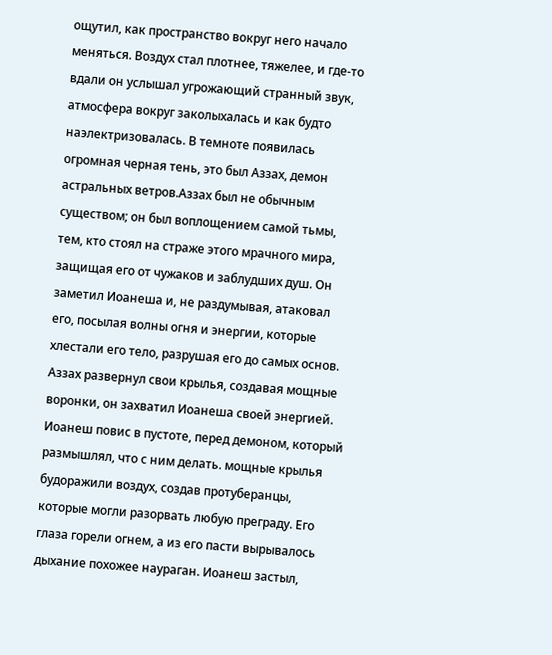ощутил, как пространство вокруг него начало меняться. Воздух стал плотнее, тяжелее, и где-то вдали он услышал угрожающий странный звук, атмосфера вокруг заколыхалась и как будто наэлектризовалась. В темноте появилась огромная черная тень, это был Аззах, демон астральных ветров.Аззах был не обычным существом; он был воплощением самой тьмы, тем, кто стоял на страже этого мрачного мира, защищая его от чужаков и заблудших душ. Он заметил Иоанеша и, не раздумывая, атаковал его, посылая волны огня и энергии, которые хлестали его тело, разрушая его до самых основ. Аззах развернул свои крылья, создавая мощные воронки, он захватил Иоанеша своей энергией. Иоанеш повис в пустоте, перед демоном, который размышлял, что с ним делать. мощные крылья будоражили воздух, создав протуберанцы, которые могли разорвать любую преграду. Его глаза горели огнем, а из его пасти вырывалось дыхание похожее наураган. Иоанеш застыл,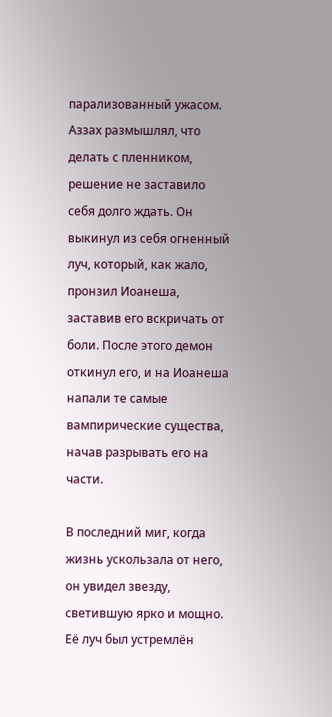парализованный ужасом. Аззах размышлял, что делать с пленником, решение не заставило себя долго ждать. Он выкинул из себя огненный луч, который, как жало, пронзил Иоанеша, заставив его вскричать от боли. После этого демон откинул его, и на Иоанеша напали те самые вампирические существа, начав разрывать его на части.

В последний миг, когда жизнь ускользала от него, он увидел звезду, светившую ярко и мощно. Её луч был устремлён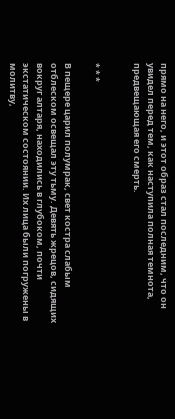прямо на него, и этот образ стал последним, что он увидел перед тем, как наступила полная темнота, предвещающая его смерть.


* * *

В пещере царил полумрак, свет костра слабым отблеском освещал эту тьму. Девять жрецов, сидящих вокруг алтаря, находились в глубоком, почти экстатическом состоянии. Их лица были погружены в молитву,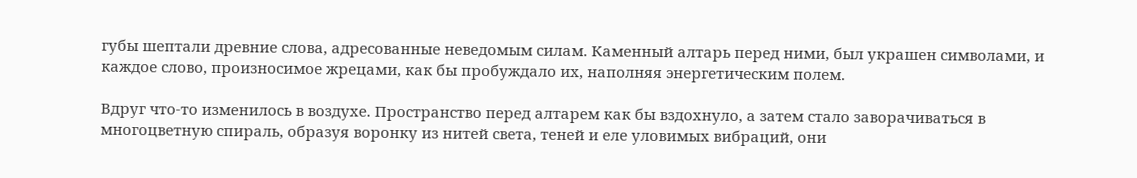губы шептали древние слова, адресованные неведомым силам. Каменный алтарь перед ними, был украшен символами, и каждое слово, произносимое жрецами, как бы пробуждало их, наполняя энергетическим полем.

Вдруг что-то изменилось в воздухе. Пространство перед алтарем как бы вздохнуло, а затем стало заворачиваться в многоцветную спираль, образуя воронку из нитей света, теней и еле уловимых вибраций, они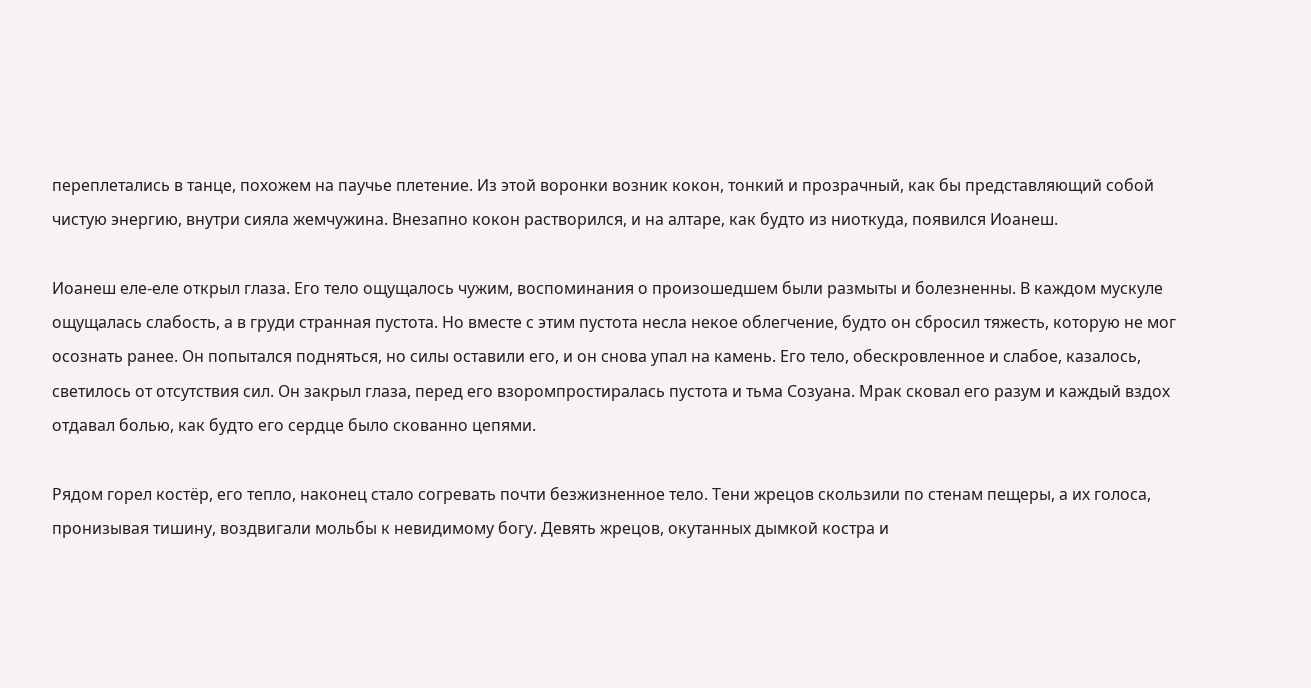переплетались в танце, похожем на паучье плетение. Из этой воронки возник кокон, тонкий и прозрачный, как бы представляющий собой чистую энергию, внутри сияла жемчужина. Внезапно кокон растворился, и на алтаре, как будто из ниоткуда, появился Иоанеш.

Иоанеш еле-еле открыл глаза. Его тело ощущалось чужим, воспоминания о произошедшем были размыты и болезненны. В каждом мускуле ощущалась слабость, а в груди странная пустота. Но вместе с этим пустота несла некое облегчение, будто он сбросил тяжесть, которую не мог осознать ранее. Он попытался подняться, но силы оставили его, и он снова упал на камень. Его тело, обескровленное и слабое, казалось, светилось от отсутствия сил. Он закрыл глаза, перед его взоромпростиралась пустота и тьма Созуана. Мрак сковал его разум и каждый вздох отдавал болью, как будто его сердце было скованно цепями.

Рядом горел костёр, его тепло, наконец стало согревать почти безжизненное тело. Тени жрецов скользили по стенам пещеры, а их голоса, пронизывая тишину, воздвигали мольбы к невидимому богу. Девять жрецов, окутанных дымкой костра и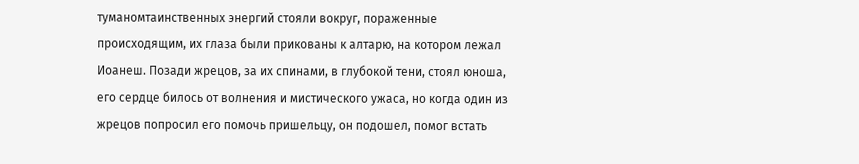туманомтаинственных энергий стояли вокруг, пораженные происходящим, их глаза были прикованы к алтарю, на котором лежал Иоанеш. Позади жрецов, за их спинами, в глубокой тени, стоял юноша, его сердце билось от волнения и мистического ужаса, но когда один из жрецов попросил его помочь пришельцу, он подошел, помог встать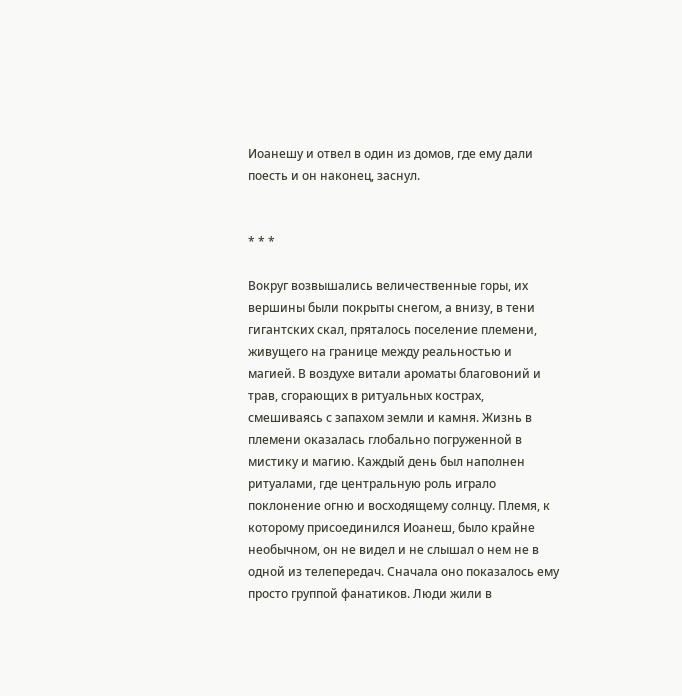Иоанешу и отвел в один из домов, где ему дали поесть и он наконец, заснул.


* * *

Вокруг возвышались величественные горы, их вершины были покрыты снегом, а внизу, в тени гигантских скал, пряталось поселение племени, живущего на границе между реальностью и магией. В воздухе витали ароматы благовоний и трав, сгорающих в ритуальных кострах, смешиваясь с запахом земли и камня. Жизнь в племени оказалась глобально погруженной в мистику и магию. Каждый день был наполнен ритуалами, где центральную роль играло поклонение огню и восходящему солнцу. Племя, к которому присоединился Иоанеш, было крайне необычном, он не видел и не слышал о нем не в одной из телепередач. Сначала оно показалось ему просто группой фанатиков. Люди жили в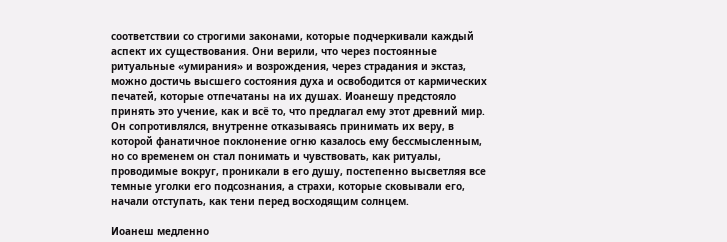соответствии со строгими законами, которые подчеркивали каждый аспект их существования. Они верили, что через постоянные ритуальные «умирания» и возрождения, через страдания и экстаз, можно достичь высшего состояния духа и освободится от кармических печатей, которые отпечатаны на их душах. Иоанешу предстояло принять это учение, как и всё то, что предлагал ему этот древний мир. Он сопротивлялся, внутренне отказываясь принимать их веру, в которой фанатичное поклонение огню казалось ему бессмысленным, но со временем он стал понимать и чувствовать, как ритуалы, проводимые вокруг, проникали в его душу, постепенно высветляя все темные уголки его подсознания, а страхи, которые сковывали его, начали отступать, как тени перед восходящим солнцем.

Иоанеш медленно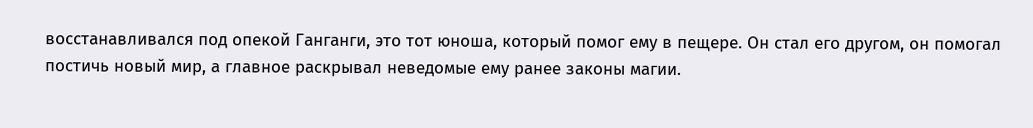восстанавливался под опекой Ганганги, это тот юноша, который помог ему в пещере. Он стал его другом, он помогал постичь новый мир, а главное раскрывал неведомые ему ранее законы магии.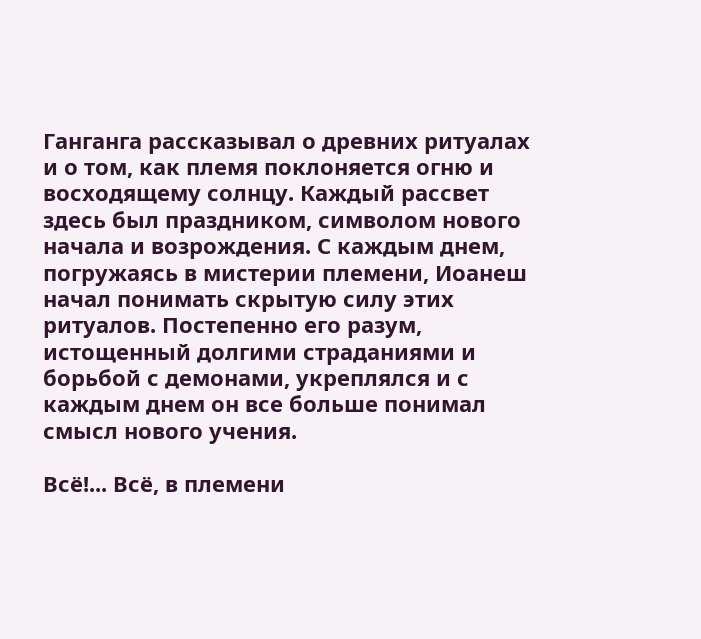Ганганга рассказывал о древних ритуалах и о том, как племя поклоняется огню и восходящему солнцу. Каждый рассвет здесь был праздником, символом нового начала и возрождения. С каждым днем, погружаясь в мистерии племени, Иоанеш начал понимать скрытую силу этих ритуалов. Постепенно его разум, истощенный долгими страданиями и борьбой с демонами, укреплялся и с каждым днем он все больше понимал смысл нового учения.

Всё!... Всё, в племени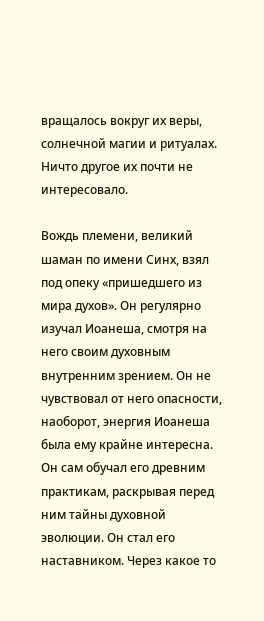вращалось вокруг их веры, солнечной магии и ритуалах. Ничто другое их почти не интересовало.

Вождь племени, великий шаман по имени Синх, взял под опеку «пришедшего из мира духов». Он регулярно изучал Иоанеша, смотря на него своим духовным внутренним зрением. Он не чувствовал от него опасности, наоборот, энергия Иоанеша была ему крайне интересна. Он сам обучал его древним практикам, раскрывая перед ним тайны духовной эволюции. Он стал его наставником. Через какое то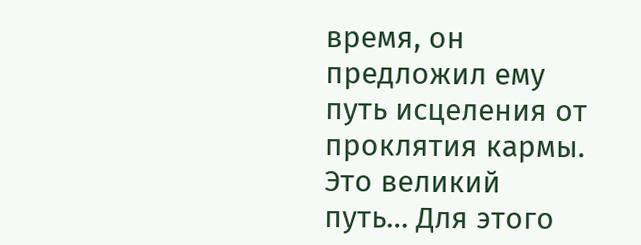время, он предложил ему путь исцеления от проклятия кармы. Это великий путь… Для этого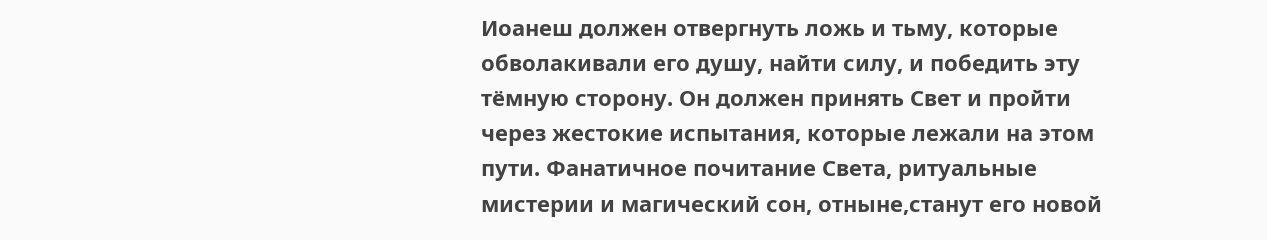Иоанеш должен отвергнуть ложь и тьму, которые обволакивали его душу, найти силу, и победить эту тёмную сторону. Он должен принять Свет и пройти через жестокие испытания, которые лежали на этом пути. Фанатичное почитание Света, ритуальные мистерии и магический сон, отныне,станут его новой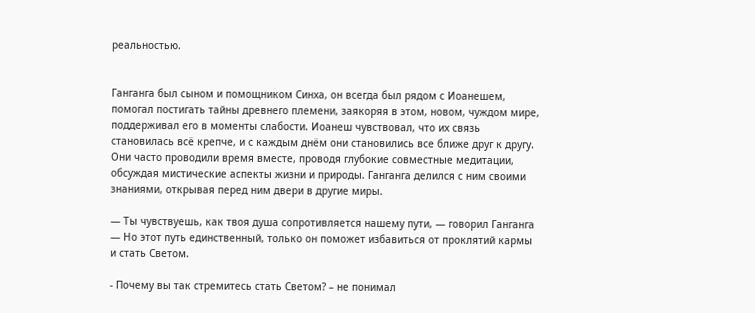реальностью.


Ганганга был сыном и помощником Синха, он всегда был рядом с Иоанешем, помогал постигать тайны древнего племени, заякоряя в этом, новом, чуждом мире, поддерживал его в моменты слабости. Иоанеш чувствовал, что их связь становилась всё крепче, и с каждым днём они становились все ближе друг к другу. Они часто проводили время вместе, проводя глубокие совместные медитации, обсуждая мистические аспекты жизни и природы. Ганганга делился с ним своими знаниями, открывая перед ним двери в другие миры.

— Ты чувствуешь, как твоя душа сопротивляется нашему пути, — говорил Ганганга — Но этот путь единственный, только он поможет избавиться от проклятий кармы и стать Светом.

- Почему вы так стремитесь стать Светом? – не понимал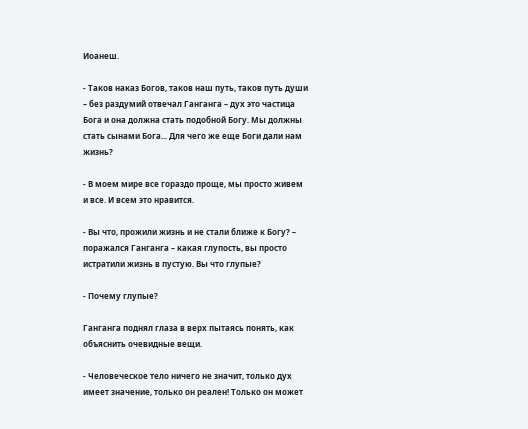Иоанеш.

- Таков наказ Богов, таков наш путь, таков путь души – без раздумий отвечал Ганганга – дух это частица Бога и она должна стать подобной Богу. Мы должны стать сынами Бога... Для чего же еще Боги дали нам жизнь?

- В моем мире все гораздо проще, мы просто живем и все. И всем это нравится.

- Вы что, прожили жизнь и не стали ближе к Богу? – поражался Ганганга – какая глупость, вы просто истратили жизнь в пустую. Вы что глупые?

- Почему глупые?

Ганганга поднял глаза в верх пытаясь понять, как объяснить очевидные вещи.

- Человеческое тело ничего не значит, только дух имеет значение, только он реален! Только он может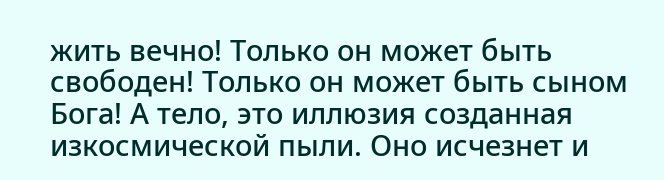жить вечно! Только он может быть свободен! Только он может быть сыном Бога! А тело, это иллюзия созданная изкосмической пыли. Оно исчезнет и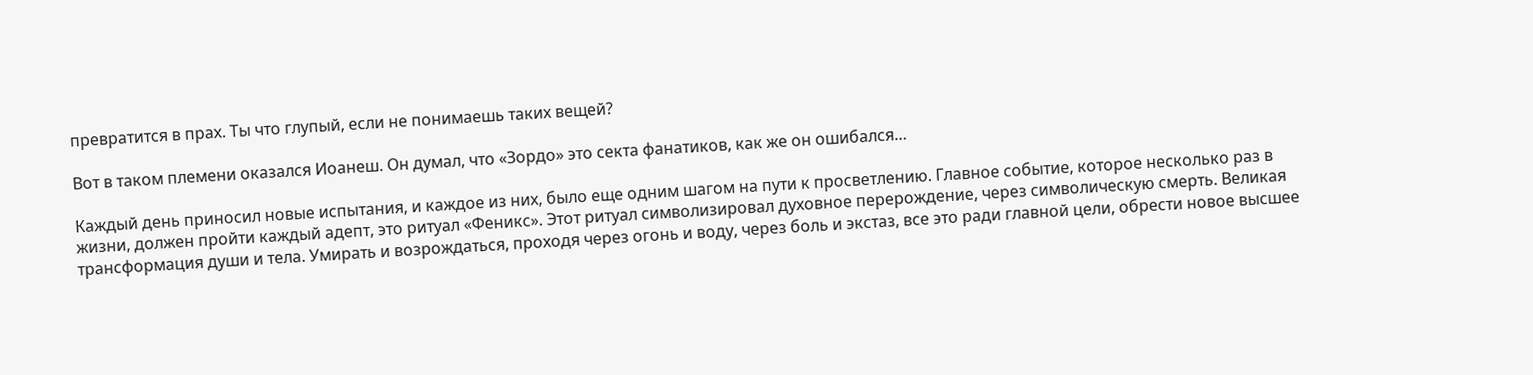превратится в прах. Ты что глупый, если не понимаешь таких вещей?

Вот в таком племени оказался Иоанеш. Он думал, что «Зордо» это секта фанатиков, как же он ошибался…

Каждый день приносил новые испытания, и каждое из них, было еще одним шагом на пути к просветлению. Главное событие, которое несколько раз в жизни, должен пройти каждый адепт, это ритуал «Феникс». Этот ритуал символизировал духовное перерождение, через символическую смерть. Великая трансформация души и тела. Умирать и возрождаться, проходя через огонь и воду, через боль и экстаз, все это ради главной цели, обрести новое высшее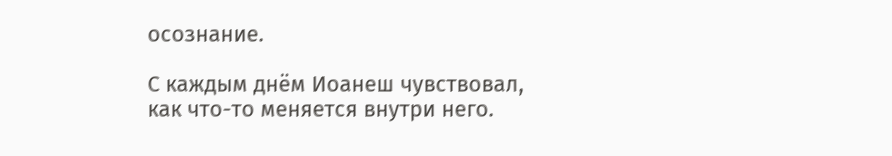осознание.

С каждым днём Иоанеш чувствовал, как что-то меняется внутри него.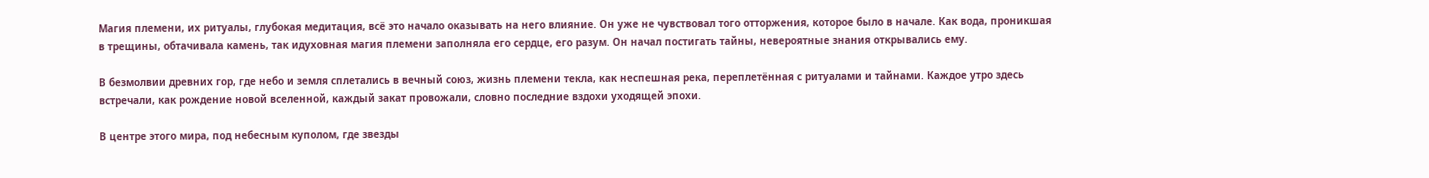Магия племени, их ритуалы, глубокая медитация, всё это начало оказывать на него влияние. Он уже не чувствовал того отторжения, которое было в начале. Как вода, проникшая в трещины, обтачивала камень, так идуховная магия племени заполняла его сердце, его разум. Он начал постигать тайны, невероятные знания открывались ему.

В безмолвии древних гор, где небо и земля сплетались в вечный союз, жизнь племени текла, как неспешная река, переплетённая с ритуалами и тайнами. Каждое утро здесь встречали, как рождение новой вселенной, каждый закат провожали, словно последние вздохи уходящей эпохи.

В центре этого мира, под небесным куполом, где звезды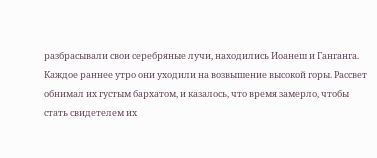разбрасывали свои серебряные лучи, находились Иоанеш и Ганганга. Каждое раннее утро они уходили на возвышение высокой горы. Рассвет обнимал их густым бархатом, и казалось, что время замерло, чтобы стать свидетелем их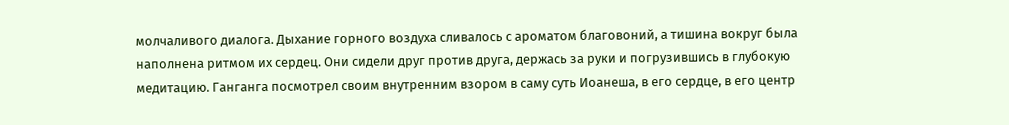молчаливого диалога. Дыхание горного воздуха сливалось с ароматом благовоний, а тишина вокруг была наполнена ритмом их сердец. Они сидели друг против друга, держась за руки и погрузившись в глубокую медитацию. Ганганга посмотрел своим внутренним взором в саму суть Иоанеша, в его сердце, в его центр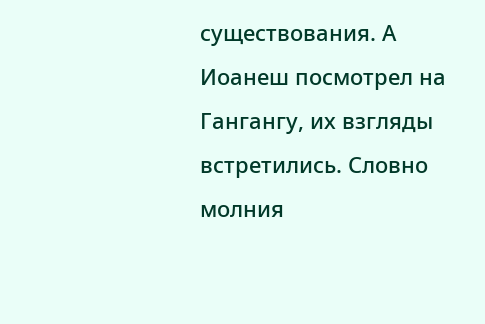существования. А Иоанеш посмотрел на Гангангу, их взгляды встретились. Словно молния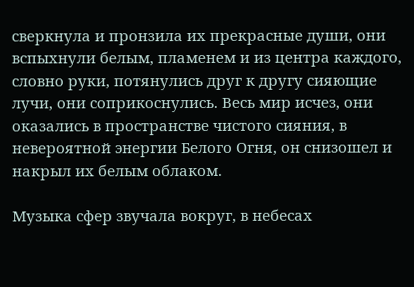сверкнула и пронзила их прекрасные души, они вспыхнули белым, пламенем и из центра каждого, словно руки, потянулись друг к другу сияющие лучи, они соприкоснулись. Весь мир исчез, они оказались в пространстве чистого сияния, в невероятной энергии Белого Огня, он снизошел и накрыл их белым облаком.

Музыка сфер звучала вокруг, в небесах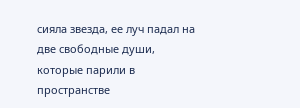сияла звезда, ее луч падал на две свободные души, которые парили в пространстве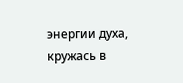энергии духа, кружась в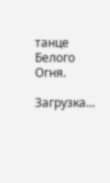танце Белого Огня.

Загрузка...